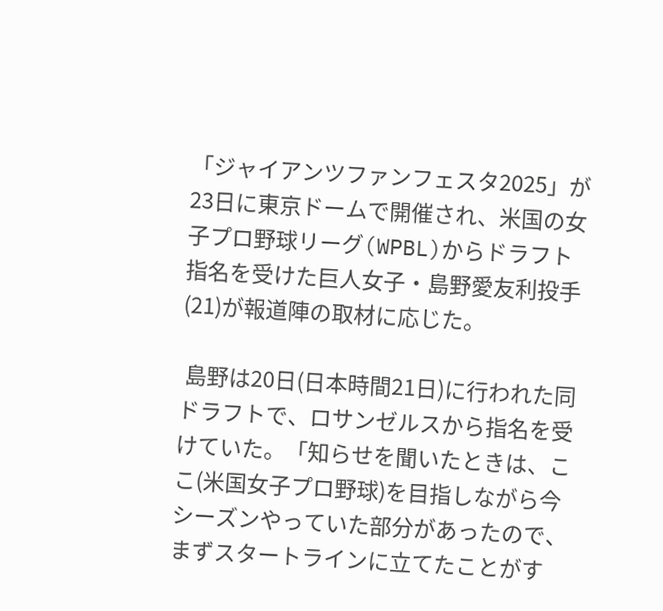「ジャイアンツファンフェスタ2025」が23日に東京ドームで開催され、米国の女子プロ野球リーグ(WPBL)からドラフト指名を受けた巨人女子・島野愛友利投手(21)が報道陣の取材に応じた。

 島野は20日(日本時間21日)に行われた同ドラフトで、ロサンゼルスから指名を受けていた。「知らせを聞いたときは、ここ(米国女子プロ野球)を目指しながら今シーズンやっていた部分があったので、まずスタートラインに立てたことがす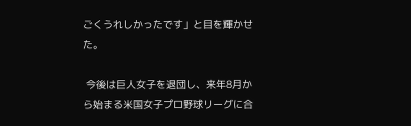ごくうれしかったです」と目を輝かせた。

 今後は巨人女子を退団し、来年8月から始まる米国女子プロ野球リーグに合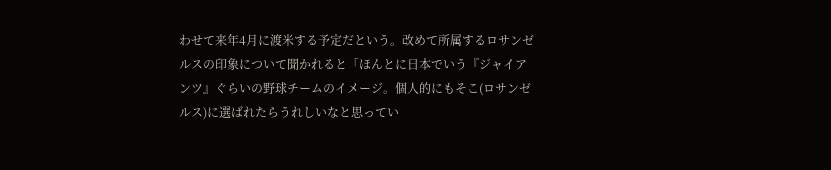わせて来年4月に渡米する予定だという。改めて所属するロサンゼルスの印象について聞かれると「ほんとに日本でいう『ジャイアンツ』ぐらいの野球チームのイメージ。個人的にもそこ(ロサンゼルス)に選ばれたらうれしいなと思ってい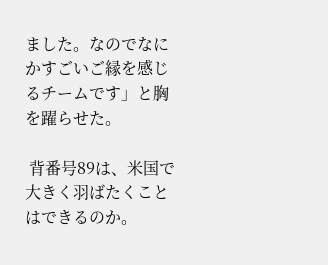ました。なのでなにかすごいご縁を感じるチームです」と胸を躍らせた。

 背番号89は、米国で大きく羽ばたくことはできるのか。